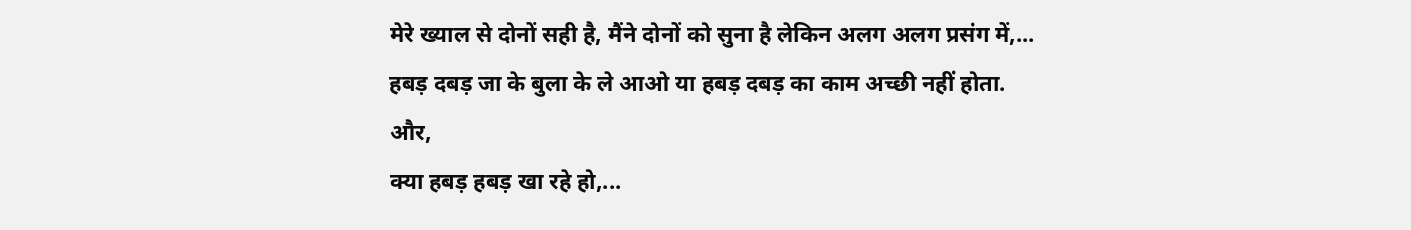मेरे ख्याल से दोनों सही है, मैंने दोनों को सुना है लेकिन अलग अलग प्रसंग में,...
हबड़ दबड़ जा के बुला के ले आओ या हबड़ दबड़ का काम अच्छी नहीं होता.
और,
क्या हबड़ हबड़ खा रहे हो,...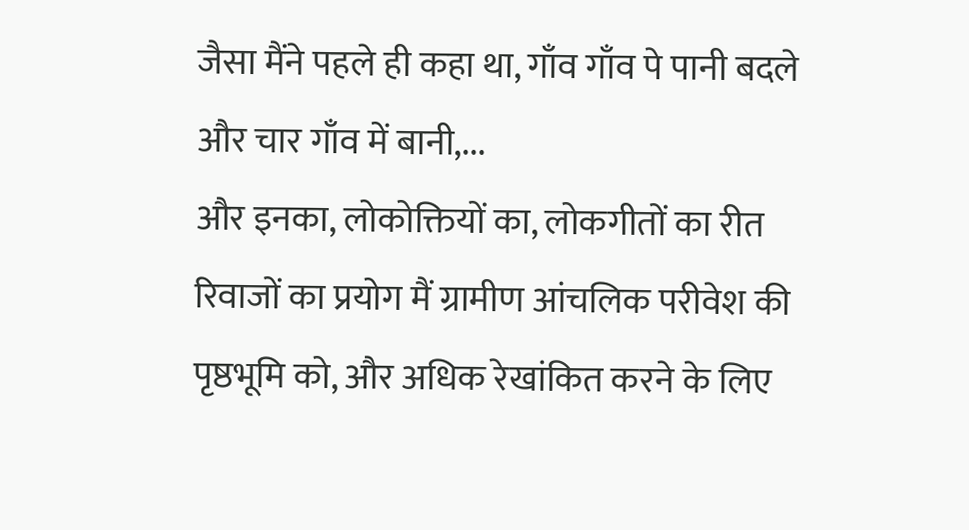जैसा मैंने पहले ही कहा था, गाँव गाँव पे पानी बदले और चार गाँव में बानी,...
और इनका, लोकोक्तियों का, लोकगीतों का रीत रिवाजों का प्रयोग मैं ग्रामीण आंचलिक परीवेश की पृष्ठभूमि को, और अधिक रेखांकित करने के लिए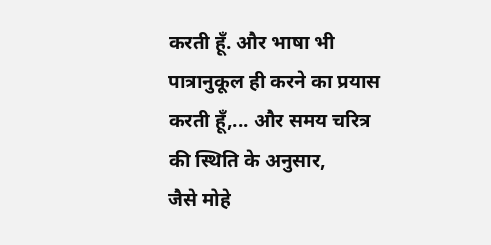करती हूँ. और भाषा भी पात्रानुकूल ही करने का प्रयास करती हूँ,... और समय चरित्र की स्थिति के अनुसार,
जैसे मोहे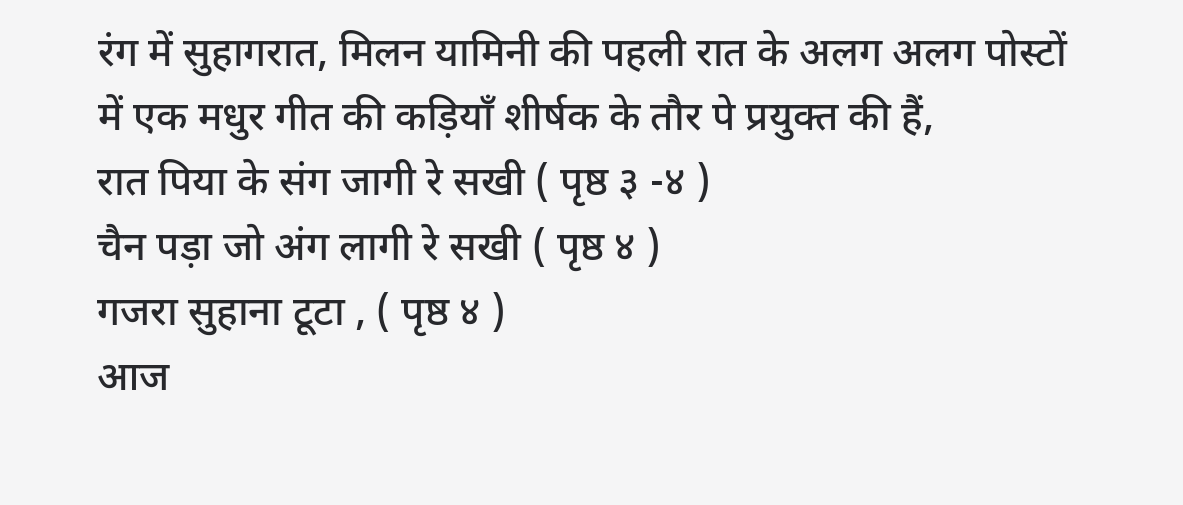रंग में सुहागरात, मिलन यामिनी की पहली रात के अलग अलग पोस्टों में एक मधुर गीत की कड़ियाँ शीर्षक के तौर पे प्रयुक्त की हैं,
रात पिया के संग जागी रे सखी ( पृष्ठ ३ -४ )
चैन पड़ा जो अंग लागी रे सखी ( पृष्ठ ४ )
गजरा सुहाना टूटा , ( पृष्ठ ४ )
आज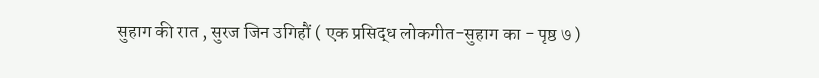सुहाग की रात , सुरज जिन उगिहौं ( एक प्रसिद्ध लोकगीत-सुहाग का - पृष्ठ ७ )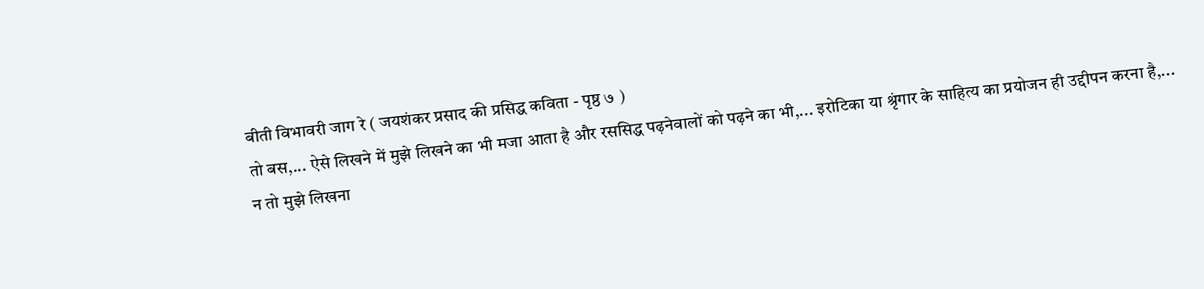बीती विभावरी जाग रे ( जयशंकर प्रसाद की प्रसिद्ध कविता - पृष्ठ ७ )
तो बस,... ऐसे लिखने में मुझे लिखने का भी मजा आता है और रससिद्ध पढ़नेवालों को पढ़ने का भी,... इरोटिका या श्रृंगार के साहित्य का प्रयोजन ही उद्दीपन करना है,...
न तो मुझे लिखना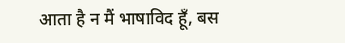आता है न मैं भाषाविद हूँ, बस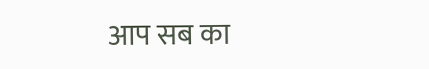आप सब का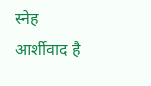स्नेह आर्शीवाद है